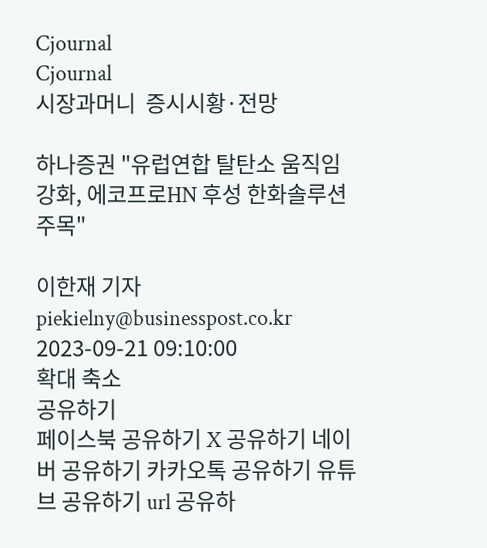Cjournal
Cjournal
시장과머니  증시시황·전망

하나증권 "유럽연합 탈탄소 움직임 강화, 에코프로HN 후성 한화솔루션 주목"

이한재 기자 piekielny@businesspost.co.kr 2023-09-21 09:10:00
확대 축소
공유하기
페이스북 공유하기 X 공유하기 네이버 공유하기 카카오톡 공유하기 유튜브 공유하기 url 공유하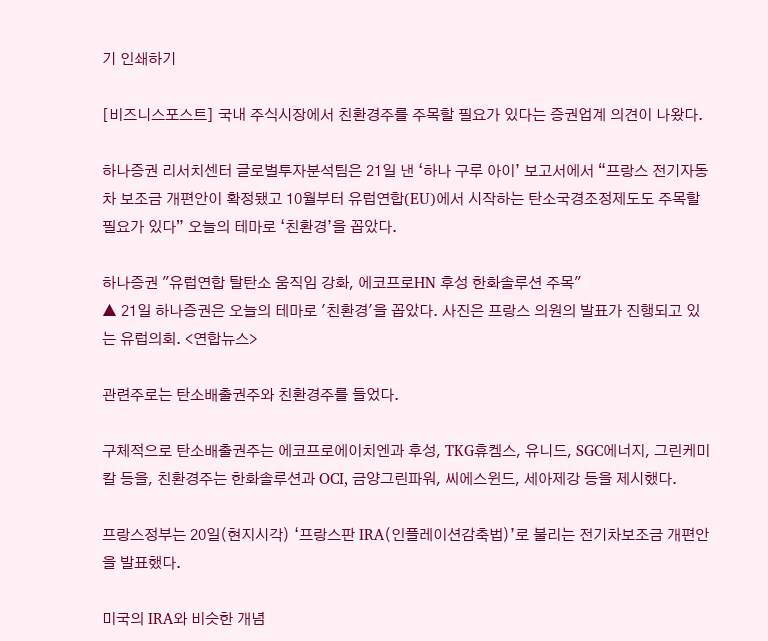기 인쇄하기

[비즈니스포스트] 국내 주식시장에서 친환경주를 주목할 필요가 있다는 증권업계 의견이 나왔다.

하나증권 리서치센터 글로벌투자분석팀은 21일 낸 ‘하나 구루 아이’ 보고서에서 “프랑스 전기자동차 보조금 개편안이 확정됐고 10월부터 유럽연합(EU)에서 시작하는 탄소국경조정제도도 주목할 필요가 있다” 오늘의 테마로 ‘친환경’을 꼽았다.

하나증권 "유럽연합 탈탄소 움직임 강화, 에코프로HN 후성 한화솔루션 주목"
▲ 21일 하나증권은 오늘의 테마로 '친환경'을 꼽았다. 사진은 프랑스 의원의 발표가 진행되고 있는 유럽의회. <연합뉴스>

관련주로는 탄소배출권주와 친환경주를 들었다.

구체적으로 탄소배출권주는 에코프로에이치엔과 후성, TKG휴켐스, 유니드, SGC에너지, 그린케미칼 등을, 친환경주는 한화솔루션과 OCI, 금양그린파워, 씨에스윈드, 세아제강 등을 제시했다.

프랑스정부는 20일(현지시각) ‘프랑스판 IRA(인플레이션감축법)’로 불리는 전기차보조금 개편안을 발표했다.

미국의 IRA와 비슷한 개념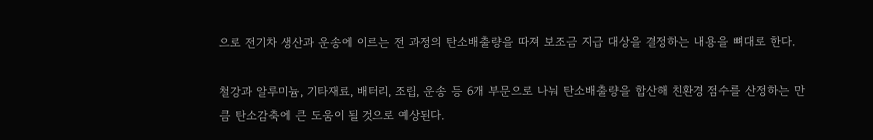으로 전기차 생산과 운송에 이르는 전 과정의 탄소배출량을 따져 보조금 지급 대상을 결정하는 내용을 뼈대로 한다.

철강과 알루미늄, 기타재료, 배터리, 조립, 운송 등 6개 부문으로 나눠 탄소배출량을 합산해 친환경 점수를 산정하는 만큼 탄소감축에 큰 도움이 될 것으로 예상된다.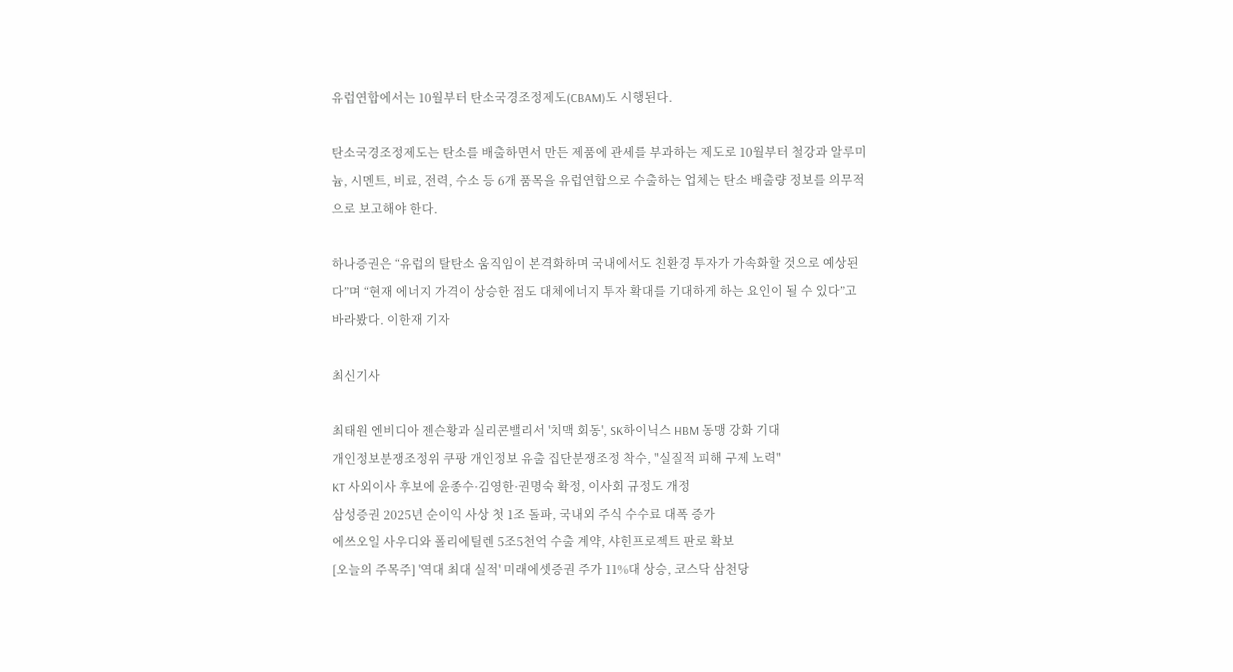유럽연합에서는 10월부터 탄소국경조정제도(CBAM)도 시행된다.

탄소국경조정제도는 탄소를 배출하면서 만든 제품에 관세를 부과하는 제도로 10월부터 철강과 알루미늄, 시멘트, 비료, 전력, 수소 등 6개 품목을 유럽연합으로 수출하는 업체는 탄소 배출량 정보를 의무적으로 보고해야 한다.

하나증권은 “유럽의 탈탄소 움직임이 본격화하며 국내에서도 친환경 투자가 가속화할 것으로 예상된다”며 “현재 에너지 가격이 상승한 점도 대체에너지 투자 확대를 기대하게 하는 요인이 될 수 있다”고 바라봤다. 이한재 기자

최신기사

최태원 엔비디아 젠슨황과 실리콘밸리서 '치맥 회동', SK하이닉스 HBM 동맹 강화 기대
개인정보분쟁조정위 쿠팡 개인정보 유출 집단분쟁조정 착수, "실질적 피해 구제 노력"
KT 사외이사 후보에 윤종수·김영한·권명숙 확정, 이사회 규정도 개정
삼성증권 2025년 순이익 사상 첫 1조 돌파, 국내외 주식 수수료 대폭 증가
에쓰오일 사우디와 폴리에틸렌 5조5천억 수출 계약, 샤힌프로젝트 판로 확보
[오늘의 주목주] '역대 최대 실적' 미래에셋증권 주가 11%대 상승, 코스닥 삼천당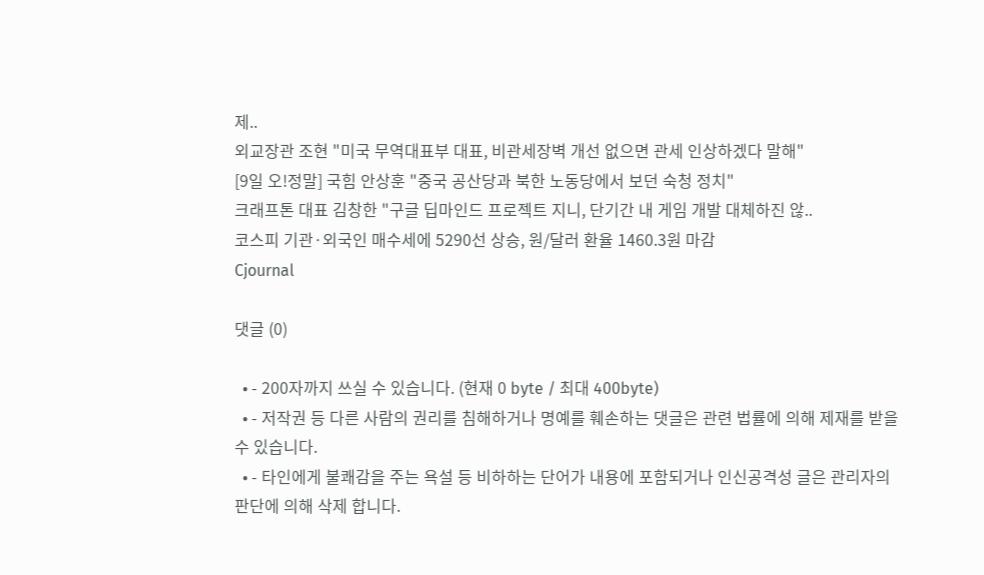제..
외교장관 조현 "미국 무역대표부 대표, 비관세장벽 개선 없으면 관세 인상하겠다 말해"
[9일 오!정말] 국힘 안상훈 "중국 공산당과 북한 노동당에서 보던 숙청 정치"
크래프톤 대표 김창한 "구글 딥마인드 프로젝트 지니, 단기간 내 게임 개발 대체하진 않..
코스피 기관·외국인 매수세에 5290선 상승, 원/달러 환율 1460.3원 마감
Cjournal

댓글 (0)

  • - 200자까지 쓰실 수 있습니다. (현재 0 byte / 최대 400byte)
  • - 저작권 등 다른 사람의 권리를 침해하거나 명예를 훼손하는 댓글은 관련 법률에 의해 제재를 받을 수 있습니다.
  • - 타인에게 불쾌감을 주는 욕설 등 비하하는 단어가 내용에 포함되거나 인신공격성 글은 관리자의 판단에 의해 삭제 합니다.